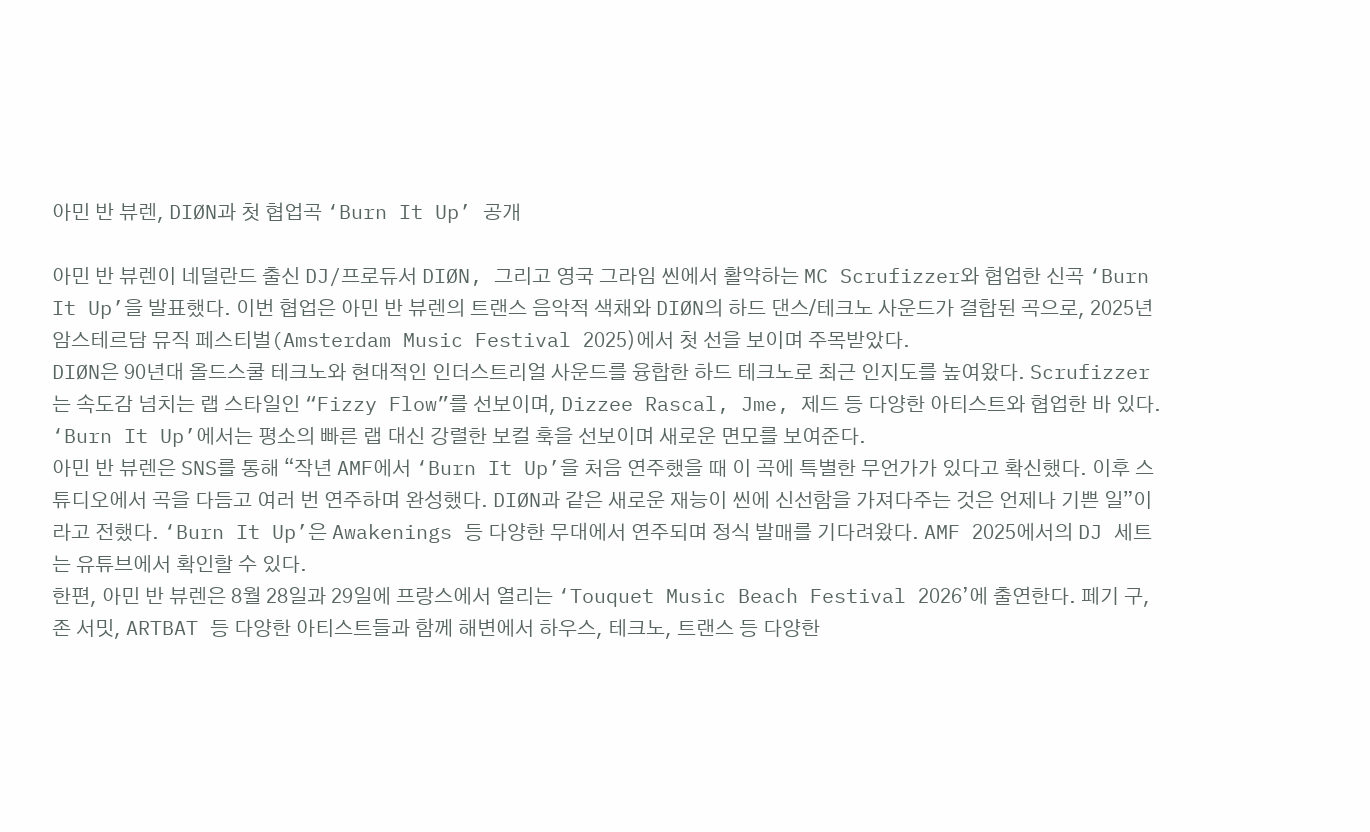아민 반 뷰렌, DIØN과 첫 협업곡 ‘Burn It Up’ 공개

아민 반 뷰렌이 네덜란드 출신 DJ/프로듀서 DIØN, 그리고 영국 그라임 씬에서 활약하는 MC Scrufizzer와 협업한 신곡 ‘Burn It Up’을 발표했다. 이번 협업은 아민 반 뷰렌의 트랜스 음악적 색채와 DIØN의 하드 댄스/테크노 사운드가 결합된 곡으로, 2025년 암스테르담 뮤직 페스티벌(Amsterdam Music Festival 2025)에서 첫 선을 보이며 주목받았다.
DIØN은 90년대 올드스쿨 테크노와 현대적인 인더스트리얼 사운드를 융합한 하드 테크노로 최근 인지도를 높여왔다. Scrufizzer는 속도감 넘치는 랩 스타일인 “Fizzy Flow”를 선보이며, Dizzee Rascal, Jme, 제드 등 다양한 아티스트와 협업한 바 있다. ‘Burn It Up’에서는 평소의 빠른 랩 대신 강렬한 보컬 훅을 선보이며 새로운 면모를 보여준다.
아민 반 뷰렌은 SNS를 통해 “작년 AMF에서 ‘Burn It Up’을 처음 연주했을 때 이 곡에 특별한 무언가가 있다고 확신했다. 이후 스튜디오에서 곡을 다듬고 여러 번 연주하며 완성했다. DIØN과 같은 새로운 재능이 씬에 신선함을 가져다주는 것은 언제나 기쁜 일”이라고 전했다. ‘Burn It Up’은 Awakenings 등 다양한 무대에서 연주되며 정식 발매를 기다려왔다. AMF 2025에서의 DJ 세트는 유튜브에서 확인할 수 있다.
한편, 아민 반 뷰렌은 8월 28일과 29일에 프랑스에서 열리는 ‘Touquet Music Beach Festival 2026’에 출연한다. 페기 구, 존 서밋, ARTBAT 등 다양한 아티스트들과 함께 해변에서 하우스, 테크노, 트랜스 등 다양한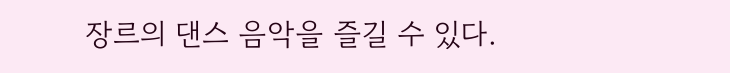장르의 댄스 음악을 즐길 수 있다.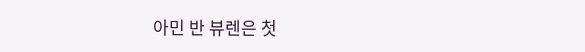아민 반 뷰렌은 첫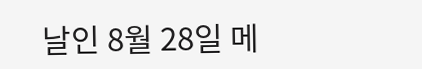날인 8월 28일 메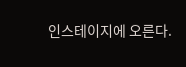인스테이지에 오른다.